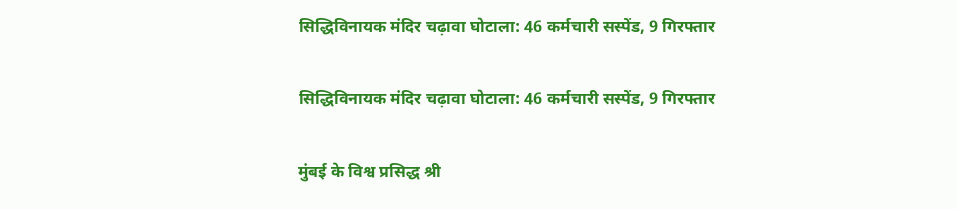सिद्धिविनायक मंदिर चढ़ावा घोटाला: 46 कर्मचारी सस्पेंड, 9 गिरफ्तार

सिद्धिविनायक मंदिर चढ़ावा घोटाला: 46 कर्मचारी सस्पेंड, 9 गिरफ्तार

मुंबई के विश्व प्रसिद्ध श्री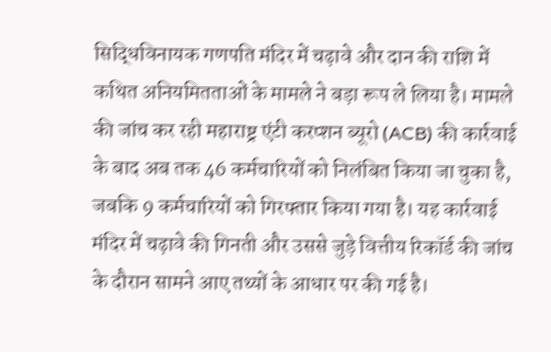सिद्धिविनायक गणपति मंदिर में चढ़ावे और दान की राशि में कथित अनियमितताओं के मामले ने बड़ा रूप ले लिया है। मामले की जांच कर रही महाराष्ट्र एंटी करप्शन ब्यूरो (ACB) की कार्रवाई के बाद अब तक 46 कर्मचारियों को निलंबित किया जा चुका है, जबकि 9 कर्मचारियों को गिरफ्तार किया गया है। यह कार्रवाई मंदिर में चढ़ावे की गिनती और उससे जुड़े वित्तीय रिकॉर्ड की जांच के दौरान सामने आए तथ्यों के आधार पर की गई है।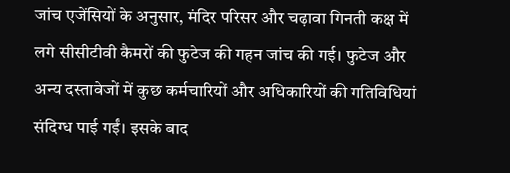जांच एजेंसियों के अनुसार, मंदिर परिसर और चढ़ावा गिनती कक्ष में लगे सीसीटीवी कैमरों की फुटेज की गहन जांच की गई। फुटेज और अन्य दस्तावेजों में कुछ कर्मचारियों और अधिकारियों की गतिविधियां संदिग्ध पाई गईं। इसके बाद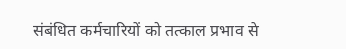संबंधित कर्मचारियों को तत्काल प्रभाव से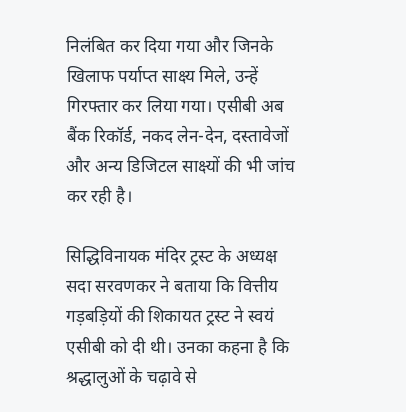निलंबित कर दिया गया और जिनके खिलाफ पर्याप्त साक्ष्य मिले, उन्हें गिरफ्तार कर लिया गया। एसीबी अब बैंक रिकॉर्ड, नकद लेन-देन, दस्तावेजों और अन्य डिजिटल साक्ष्यों की भी जांच कर रही है।

सिद्धिविनायक मंदिर ट्रस्ट के अध्यक्ष सदा सरवणकर ने बताया कि वित्तीय गड़बड़ियों की शिकायत ट्रस्ट ने स्वयं एसीबी को दी थी। उनका कहना है कि श्रद्धालुओं के चढ़ावे से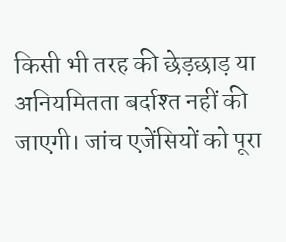किसी भी तरह की छेड़छाड़ या अनियमितता बर्दाश्त नहीं की जाएगी। जांच एजेंसियों को पूरा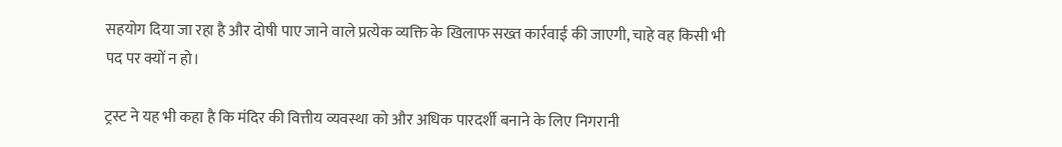सहयोग दिया जा रहा है और दोषी पाए जाने वाले प्रत्येक व्यक्ति के खिलाफ सख्त कार्रवाई की जाएगी, चाहे वह किसी भी पद पर क्यों न हो।

ट्रस्ट ने यह भी कहा है कि मंदिर की वित्तीय व्यवस्था को और अधिक पारदर्शी बनाने के लिए निगरानी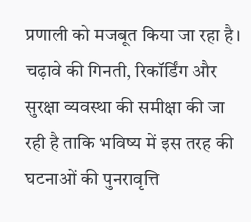प्रणाली को मजबूत किया जा रहा है। चढ़ावे की गिनती, रिकॉर्डिंग और सुरक्षा व्यवस्था की समीक्षा की जा रही है ताकि भविष्य में इस तरह की घटनाओं की पुनरावृत्ति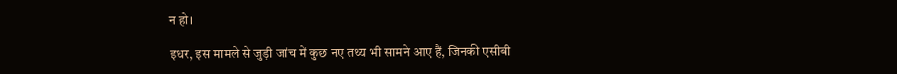न हो।

इधर, इस मामले से जुड़ी जांच में कुछ नए तथ्य भी सामने आए हैं, जिनकी एसीबी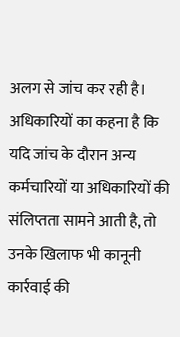अलग से जांच कर रही है। अधिकारियों का कहना है कि यदि जांच के दौरान अन्य कर्मचारियों या अधिकारियों की संलिप्तता सामने आती है, तो उनके खिलाफ भी कानूनी कार्रवाई की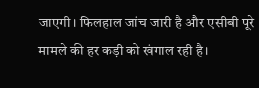जाएगी। फिलहाल जांच जारी है और एसीबी पूरे मामले की हर कड़ी को खंगाल रही है।